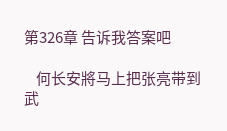第326章 告诉我答案吧

    何长安將马上把张亮带到武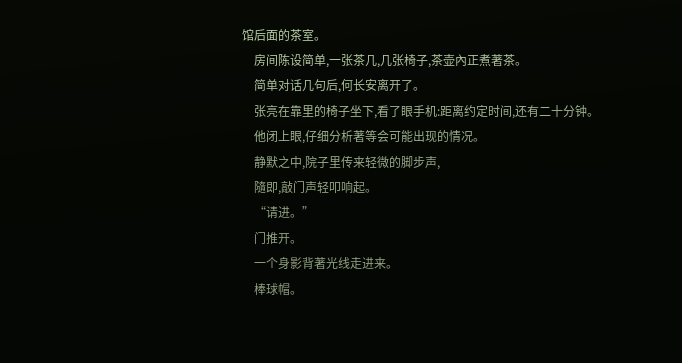馆后面的茶室。
    房间陈设简单,一张茶几,几张椅子,茶壶內正煮著茶。
    简单对话几句后,何长安离开了。
    张亮在靠里的椅子坐下,看了眼手机:距离约定时间,还有二十分钟。
    他闭上眼,仔细分析著等会可能出现的情况。
    静默之中,院子里传来轻微的脚步声,
    隨即,敲门声轻叩响起。
    “请进。”
    门推开。
    一个身影背著光线走进来。
    棒球帽。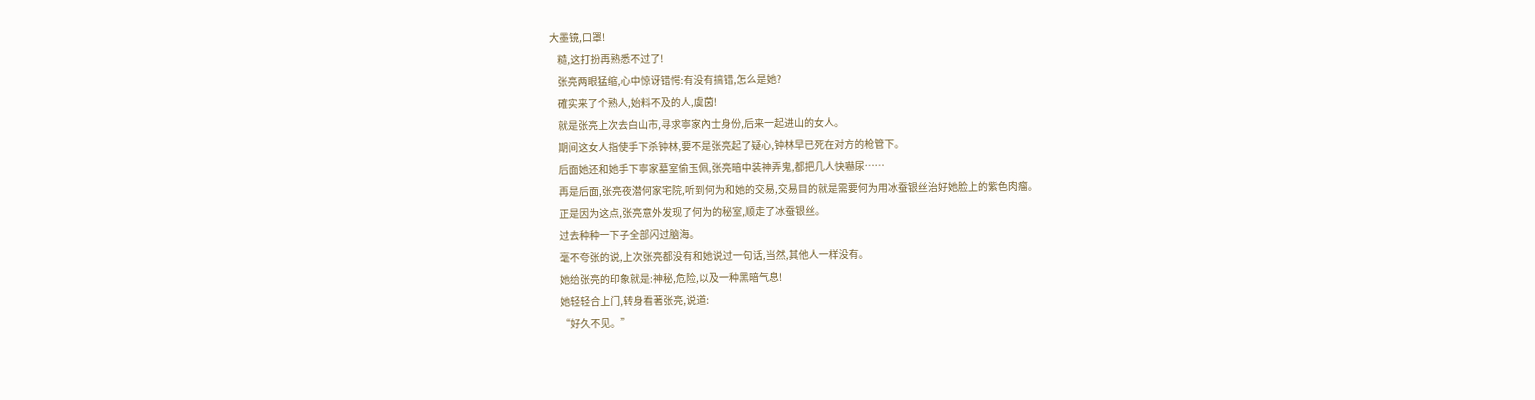大墨镜,口罩!
    糙,这打扮再熟悉不过了!
    张亮两眼猛缩,心中惊讶错愕:有没有搞错,怎么是她?
    確实来了个熟人,始料不及的人,虞茵!
    就是张亮上次去白山市,寻求寧家內士身份,后来一起进山的女人。
    期间这女人指使手下杀钟林,要不是张亮起了疑心,钟林早已死在对方的枪管下。
    后面她还和她手下寧家墓室偷玉佩,张亮暗中装神弄鬼,都把几人快嚇尿……
    再是后面,张亮夜潜何家宅院,听到何为和她的交易,交易目的就是需要何为用冰蚕银丝治好她脸上的紫色肉瘤。
    正是因为这点,张亮意外发现了何为的秘室,顺走了冰蚕银丝。
    过去种种一下子全部闪过脑海。
    毫不夸张的说,上次张亮都没有和她说过一句话,当然,其他人一样没有。
    她给张亮的印象就是:神秘,危险,以及一种黑暗气息!
    她轻轻合上门,转身看著张亮,说道:
    “好久不见。”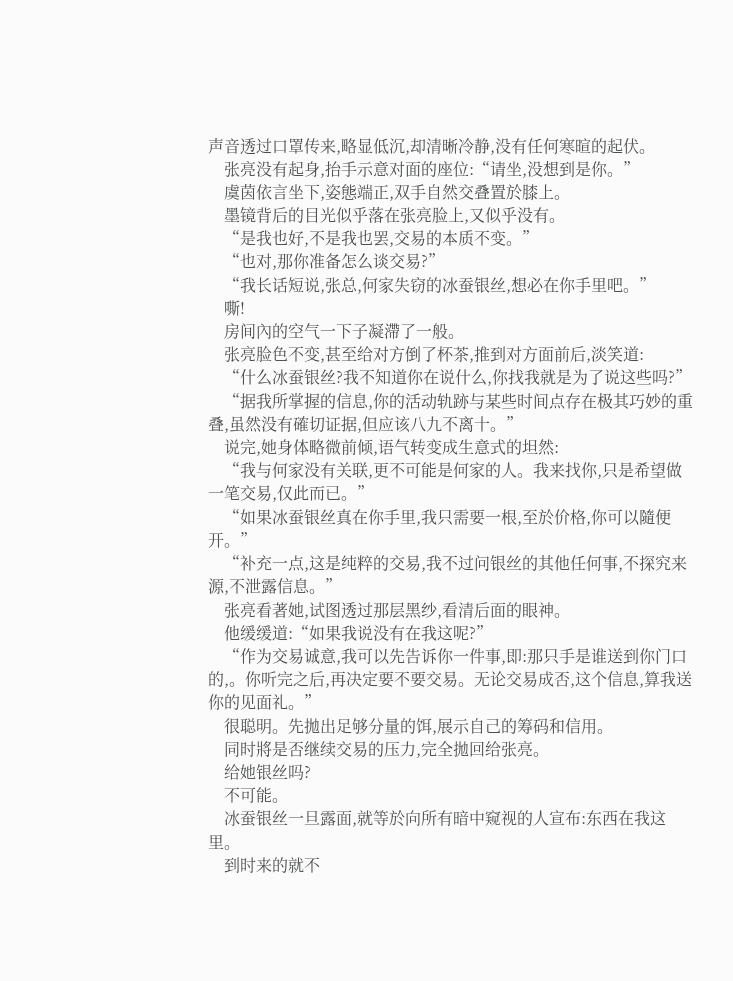声音透过口罩传来,略显低沉,却清晰冷静,没有任何寒暄的起伏。
    张亮没有起身,抬手示意对面的座位:“请坐,没想到是你。”
    虞茵依言坐下,姿態端正,双手自然交叠置於膝上。
    墨镜背后的目光似乎落在张亮脸上,又似乎没有。
    “是我也好,不是我也罢,交易的本质不变。”
    “也对,那你准备怎么谈交易?”
    “我长话短说,张总,何家失窃的冰蚕银丝,想必在你手里吧。”
    嘶!
    房间內的空气一下子凝滯了一般。
    张亮脸色不变,甚至给对方倒了杯茶,推到对方面前后,淡笑道:
    “什么冰蚕银丝?我不知道你在说什么,你找我就是为了说这些吗?”
    “据我所掌握的信息,你的活动轨跡与某些时间点存在极其巧妙的重叠,虽然没有確切证据,但应该八九不离十。”
    说完,她身体略微前倾,语气转变成生意式的坦然:
    “我与何家没有关联,更不可能是何家的人。我来找你,只是希望做一笔交易,仅此而已。”
    “如果冰蚕银丝真在你手里,我只需要一根,至於价格,你可以隨便开。”
    “补充一点,这是纯粹的交易,我不过问银丝的其他任何事,不探究来源,不泄露信息。”
    张亮看著她,试图透过那层黑纱,看清后面的眼神。
    他缓缓道:“如果我说没有在我这呢?”
    “作为交易诚意,我可以先告诉你一件事,即:那只手是谁送到你门口的,。你听完之后,再决定要不要交易。无论交易成否,这个信息,算我送你的见面礼。”
    很聪明。先拋出足够分量的饵,展示自己的筹码和信用。
    同时將是否继续交易的压力,完全拋回给张亮。
    给她银丝吗?
    不可能。
    冰蚕银丝一旦露面,就等於向所有暗中窥视的人宣布:东西在我这里。
    到时来的就不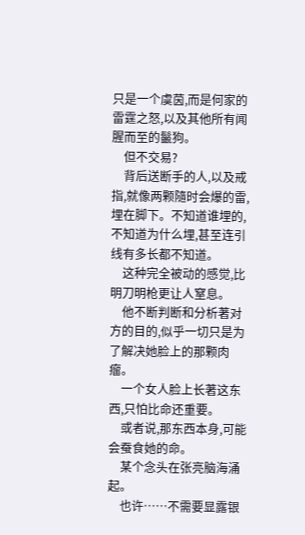只是一个虞茵,而是何家的雷霆之怒,以及其他所有闻腥而至的鬣狗。
    但不交易?
    背后送断手的人,以及戒指,就像两颗隨时会爆的雷,埋在脚下。不知道谁埋的,不知道为什么埋,甚至连引线有多长都不知道。
    这种完全被动的感觉,比明刀明枪更让人窒息。
    他不断判断和分析著对方的目的,似乎一切只是为了解决她脸上的那颗肉瘤。
    一个女人脸上长著这东西,只怕比命还重要。
    或者说,那东西本身,可能会蚕食她的命。
    某个念头在张亮脑海涌起。
    也许……不需要显露银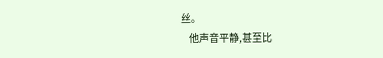丝。
    他声音平静,甚至比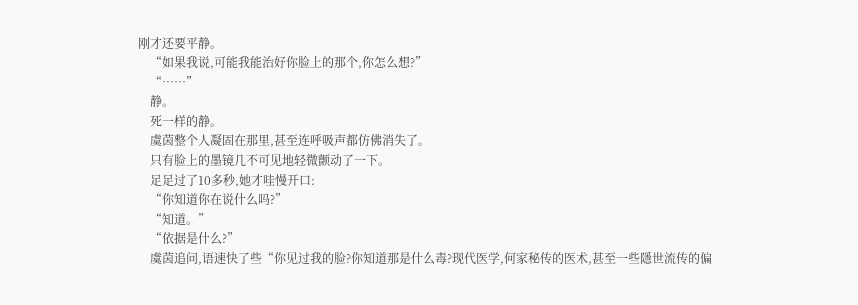刚才还要平静。
    “如果我说,可能我能治好你脸上的那个,你怎么想?”
    “……”
    静。
    死一样的静。
    虞茵整个人凝固在那里,甚至连呼吸声都仿佛消失了。
    只有脸上的墨镜几不可见地轻微颤动了一下。
    足足过了10多秒,她才哇慢开口:
    “你知道你在说什么吗?”
    “知道。”
    “依据是什么?”
    虞茵追问,语速快了些“你见过我的脸?你知道那是什么毒?现代医学,何家秘传的医术,甚至一些隱世流传的偏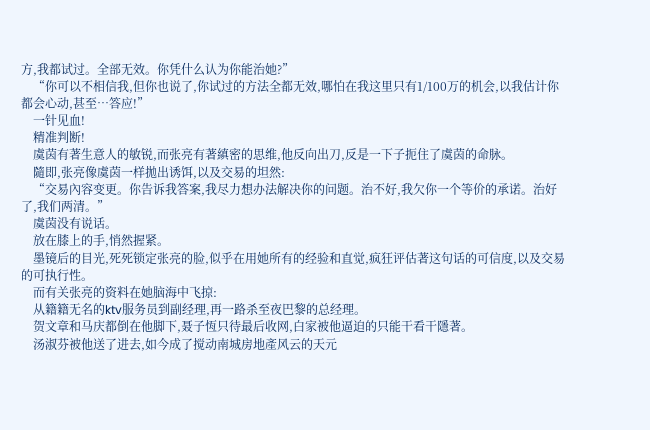方,我都试过。全部无效。你凭什么认为你能治她?”
    “你可以不相信我,但你也说了,你试过的方法全都无效,哪怕在我这里只有1/100万的机会,以我估计你都会心动,甚至…答应!”
    一针见血!
    精准判断!
    虞茵有著生意人的敏锐,而张亮有著縝密的思维,他反向出刀,反是一下子扼住了虞茵的命脉。
    隨即,张亮像虞茵一样拋出诱饵,以及交易的坦然:
    “交易內容变更。你告诉我答案,我尽力想办法解决你的问题。治不好,我欠你一个等价的承诺。治好了,我们两清。”
    虞茵没有说话。
    放在膝上的手,悄然握紧。
    墨镜后的目光,死死锁定张亮的脸,似乎在用她所有的经验和直觉,疯狂评估著这句话的可信度,以及交易的可执行性。
    而有关张亮的资料在她脑海中飞掠:
    从籍籍无名的ktv服务员到副经理,再一路杀至夜巴黎的总经理。
    贺文章和马庆都倒在他脚下,聂子恆只待最后收网,白家被他逼迫的只能干看干隱著。
    汤淑芬被他送了进去,如今成了搅动南城房地產风云的天元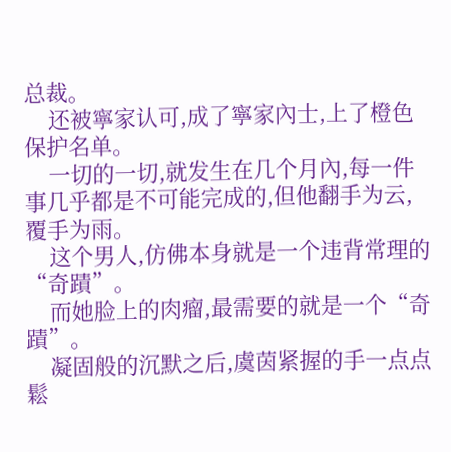总裁。
    还被寧家认可,成了寧家內士,上了橙色保护名单。
    一切的一切,就发生在几个月內,每一件事几乎都是不可能完成的,但他翻手为云,覆手为雨。
    这个男人,仿佛本身就是一个违背常理的“奇蹟”。
    而她脸上的肉瘤,最需要的就是一个“奇蹟”。
    凝固般的沉默之后,虞茵紧握的手一点点鬆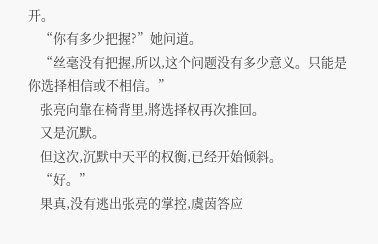开。
    “你有多少把握?”她问道。
    “丝毫没有把握,所以,这个问题没有多少意义。只能是你选择相信或不相信。”
    张亮向靠在椅背里,將选择权再次推回。
    又是沉默。
    但这次,沉默中天平的权衡,已经开始倾斜。
    “好。”
    果真,没有逃出张亮的掌控,虞茵答应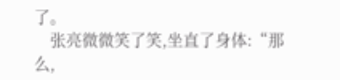了。
    张亮微微笑了笑,坐直了身体:“那么,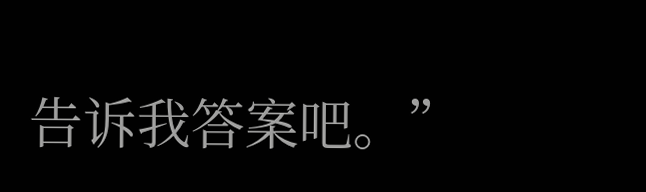告诉我答案吧。”